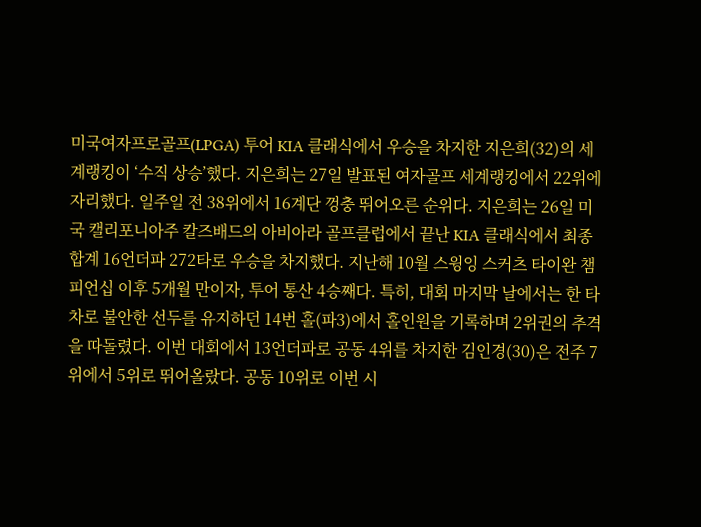미국여자프로골프(LPGA) 투어 KIA 클래식에서 우승을 차지한 지은희(32)의 세계랭킹이 ‘수직 상승’했다. 지은희는 27일 발표된 여자골프 세계랭킹에서 22위에 자리했다. 일주일 전 38위에서 16계단 껑충 뛰어오른 순위다. 지은희는 26일 미국 캘리포니아주 칼즈배드의 아비아라 골프클럽에서 끝난 KIA 클래식에서 최종합계 16언더파 272타로 우승을 차지했다. 지난해 10월 스윙잉 스커츠 타이완 챔피언십 이후 5개월 만이자, 투어 통산 4승째다. 특히, 대회 마지막 날에서는 한 타 차로 불안한 선두를 유지하던 14번 홀(파3)에서 홀인원을 기록하며 2위권의 추격을 따돌렸다. 이번 대회에서 13언더파로 공동 4위를 차지한 김인경(30)은 전주 7위에서 5위로 뛰어올랐다. 공동 10위로 이번 시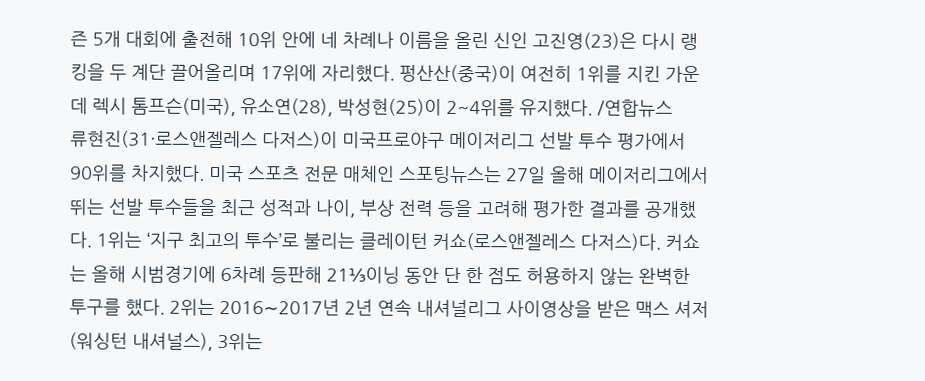즌 5개 대회에 출전해 10위 안에 네 차례나 이름을 올린 신인 고진영(23)은 다시 랭킹을 두 계단 끌어올리며 17위에 자리했다. 펑산산(중국)이 여전히 1위를 지킨 가운데 렉시 톰프슨(미국), 유소연(28), 박성현(25)이 2~4위를 유지했다. /연합뉴스
류현진(31·로스앤젤레스 다저스)이 미국프로야구 메이저리그 선발 투수 평가에서 90위를 차지했다. 미국 스포츠 전문 매체인 스포팅뉴스는 27일 올해 메이저리그에서 뛰는 선발 투수들을 최근 성적과 나이, 부상 전력 등을 고려해 평가한 결과를 공개했다. 1위는 ‘지구 최고의 투수’로 불리는 클레이턴 커쇼(로스앤젤레스 다저스)다. 커쇼는 올해 시범경기에 6차례 등판해 21⅓이닝 동안 단 한 점도 허용하지 않는 완벽한 투구를 했다. 2위는 2016∼2017년 2년 연속 내셔널리그 사이영상을 받은 맥스 셔저(워싱턴 내셔널스), 3위는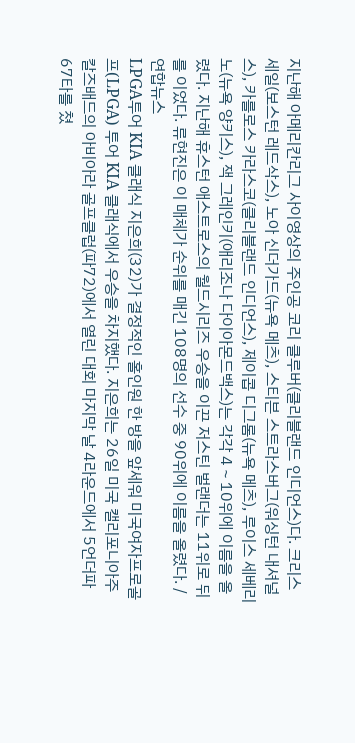지난해 아메리칸리그 사이영상의 주인공 코리 클루버(클리블랜드 인디언스)다. 크리스 세일(보스턴 레드삭스), 노아 신더가드(뉴욕 메츠), 스티븐 스트라스버그(워싱턴 내셔널스), 카를로스 카라스코(클리블랜드 인디언스), 제이콥 디그롬(뉴욕 메츠), 루이스 세베리노(뉴욕 양키스), 잭 그레인키(애리조나 다이아몬드백스)는 각각 4∼10위에 이름을 올렸다. 지난해 휴스턴 애스트로스의 월드시리즈 우승을 이끈 저스틴 벌랜더는 11위로 뒤를 이었다. 류현진은 이 매체가 순위를 매긴 108명의 선수 중 90위에 이름을 올렸다. /연합뉴스
LPGA투어 KIA 클래식 지은희(32)가 결정적인 홀인원 한 방을 앞세워 미국여자프로골프(LPGA) 투어 KIA 클래식에서 우승을 차지했다. 지은희는 26일 미국 캘리포니아주 칼즈배드의 아비아라 골프클럽(파72)에서 열린 대회 마지막 날 4라운드에서 5언더파 67타를 쳤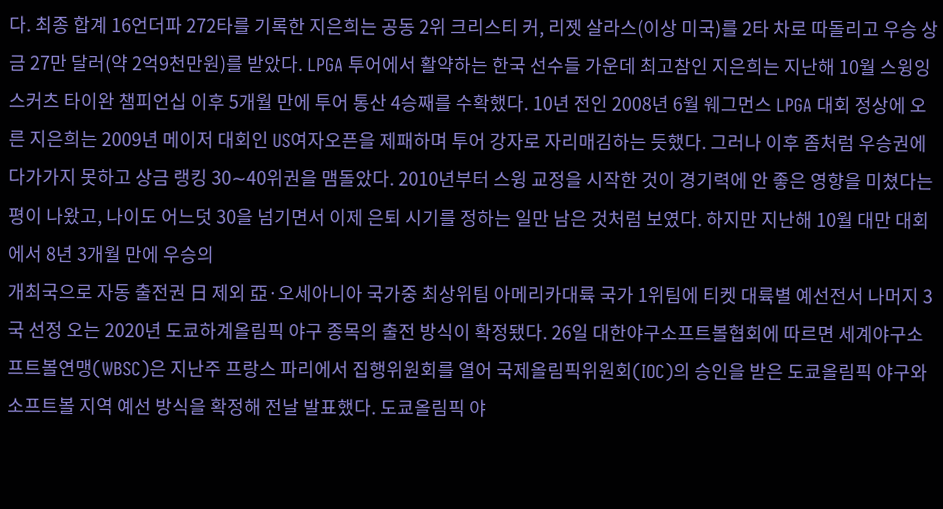다. 최종 합계 16언더파 272타를 기록한 지은희는 공동 2위 크리스티 커, 리젯 살라스(이상 미국)를 2타 차로 따돌리고 우승 상금 27만 달러(약 2억9천만원)를 받았다. LPGA 투어에서 활약하는 한국 선수들 가운데 최고참인 지은희는 지난해 10월 스윙잉 스커츠 타이완 챔피언십 이후 5개월 만에 투어 통산 4승째를 수확했다. 10년 전인 2008년 6월 웨그먼스 LPGA 대회 정상에 오른 지은희는 2009년 메이저 대회인 US여자오픈을 제패하며 투어 강자로 자리매김하는 듯했다. 그러나 이후 좀처럼 우승권에 다가가지 못하고 상금 랭킹 30∼40위권을 맴돌았다. 2010년부터 스윙 교정을 시작한 것이 경기력에 안 좋은 영향을 미쳤다는 평이 나왔고, 나이도 어느덧 30을 넘기면서 이제 은퇴 시기를 정하는 일만 남은 것처럼 보였다. 하지만 지난해 10월 대만 대회에서 8년 3개월 만에 우승의
개최국으로 자동 출전권 日 제외 亞·오세아니아 국가중 최상위팀 아메리카대륙 국가 1위팀에 티켓 대륙별 예선전서 나머지 3국 선정 오는 2020년 도쿄하계올림픽 야구 종목의 출전 방식이 확정됐다. 26일 대한야구소프트볼협회에 따르면 세계야구소프트볼연맹(WBSC)은 지난주 프랑스 파리에서 집행위원회를 열어 국제올림픽위원회(IOC)의 승인을 받은 도쿄올림픽 야구와 소프트볼 지역 예선 방식을 확정해 전날 발표했다. 도쿄올림픽 야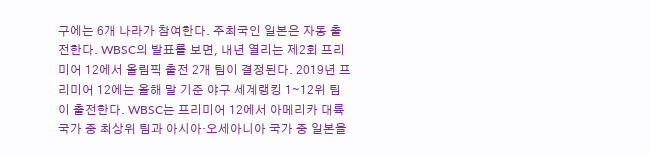구에는 6개 나라가 참여한다. 주최국인 일본은 자동 출전한다. WBSC의 발표를 보면, 내년 열리는 제2회 프리미어 12에서 올림픽 출전 2개 팀이 결정된다. 2019년 프리미어 12에는 올해 말 기준 야구 세계랭킹 1∼12위 팀이 출전한다. WBSC는 프리미어 12에서 아메리카 대륙 국가 중 최상위 팀과 아시아·오세아니아 국가 중 일본을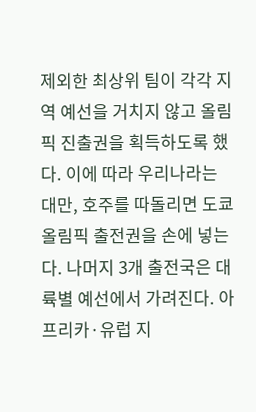제외한 최상위 팀이 각각 지역 예선을 거치지 않고 올림픽 진출권을 획득하도록 했다. 이에 따라 우리나라는 대만, 호주를 따돌리면 도쿄올림픽 출전권을 손에 넣는다. 나머지 3개 출전국은 대륙별 예선에서 가려진다. 아프리카·유럽 지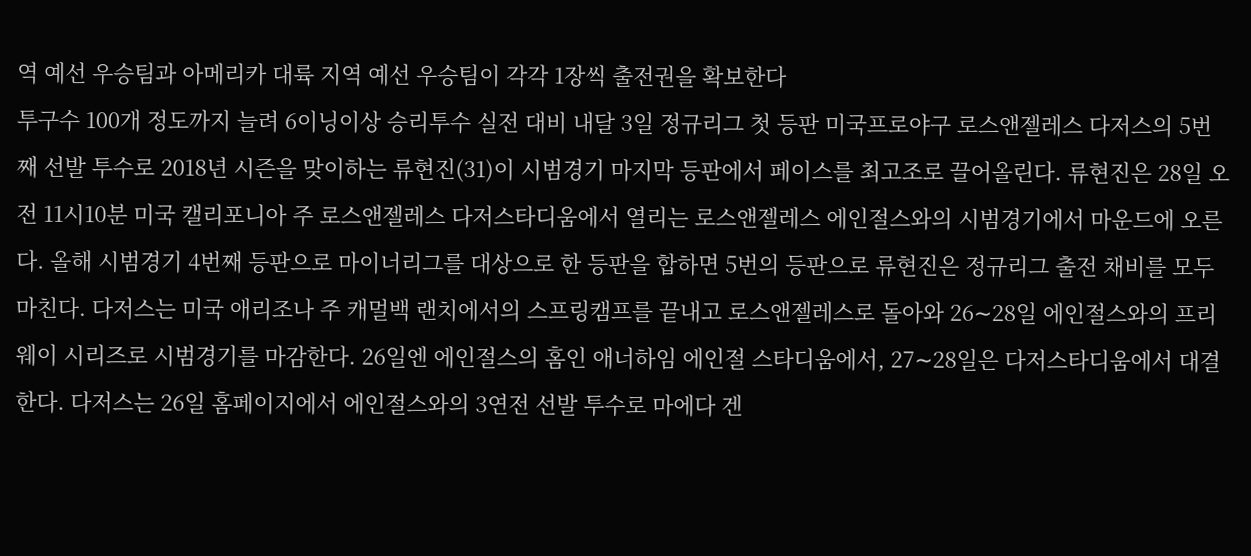역 예선 우승팀과 아메리카 대륙 지역 예선 우승팀이 각각 1장씩 출전권을 확보한다
투구수 100개 정도까지 늘려 6이닝이상 승리투수 실전 대비 내달 3일 정규리그 첫 등판 미국프로야구 로스앤젤레스 다저스의 5번째 선발 투수로 2018년 시즌을 맞이하는 류현진(31)이 시범경기 마지막 등판에서 페이스를 최고조로 끌어올린다. 류현진은 28일 오전 11시10분 미국 캘리포니아 주 로스앤젤레스 다저스타디움에서 열리는 로스앤젤레스 에인절스와의 시범경기에서 마운드에 오른다. 올해 시범경기 4번째 등판으로 마이너리그를 대상으로 한 등판을 합하면 5번의 등판으로 류현진은 정규리그 출전 채비를 모두 마친다. 다저스는 미국 애리조나 주 캐멀백 랜치에서의 스프링캠프를 끝내고 로스앤젤레스로 돌아와 26∼28일 에인절스와의 프리웨이 시리즈로 시범경기를 마감한다. 26일엔 에인절스의 홈인 애너하임 에인절 스타디움에서, 27∼28일은 다저스타디움에서 대결한다. 다저스는 26일 홈페이지에서 에인절스와의 3연전 선발 투수로 마에다 겐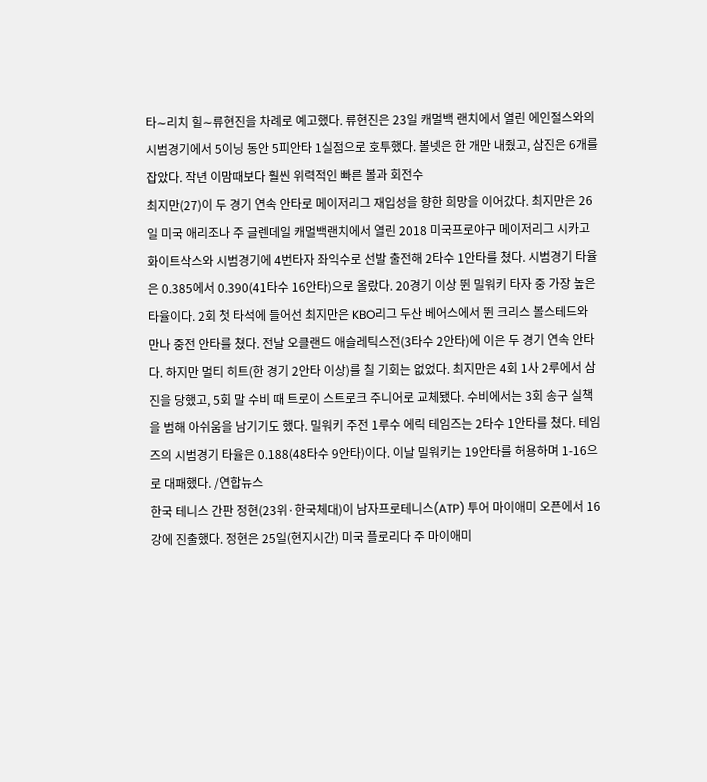타∼리치 힐∼류현진을 차례로 예고했다. 류현진은 23일 캐멀백 랜치에서 열린 에인절스와의 시범경기에서 5이닝 동안 5피안타 1실점으로 호투했다. 볼넷은 한 개만 내줬고, 삼진은 6개를 잡았다. 작년 이맘때보다 훨씬 위력적인 빠른 볼과 회전수
최지만(27)이 두 경기 연속 안타로 메이저리그 재입성을 향한 희망을 이어갔다. 최지만은 26일 미국 애리조나 주 글렌데일 캐멀백랜치에서 열린 2018 미국프로야구 메이저리그 시카고 화이트삭스와 시범경기에 4번타자 좌익수로 선발 출전해 2타수 1안타를 쳤다. 시범경기 타율은 0.385에서 0.390(41타수 16안타)으로 올랐다. 20경기 이상 뛴 밀워키 타자 중 가장 높은 타율이다. 2회 첫 타석에 들어선 최지만은 KBO리그 두산 베어스에서 뛴 크리스 볼스테드와 만나 중전 안타를 쳤다. 전날 오클랜드 애슬레틱스전(3타수 2안타)에 이은 두 경기 연속 안타다. 하지만 멀티 히트(한 경기 2안타 이상)를 칠 기회는 없었다. 최지만은 4회 1사 2루에서 삼진을 당했고, 5회 말 수비 때 트로이 스트로크 주니어로 교체됐다. 수비에서는 3회 송구 실책을 범해 아쉬움을 남기기도 했다. 밀워키 주전 1루수 에릭 테임즈는 2타수 1안타를 쳤다. 테임즈의 시범경기 타율은 0.188(48타수 9안타)이다. 이날 밀워키는 19안타를 허용하며 1-16으로 대패했다. /연합뉴스
한국 테니스 간판 정현(23위·한국체대)이 남자프로테니스(ATP) 투어 마이애미 오픈에서 16강에 진출했다. 정현은 25일(현지시간) 미국 플로리다 주 마이애미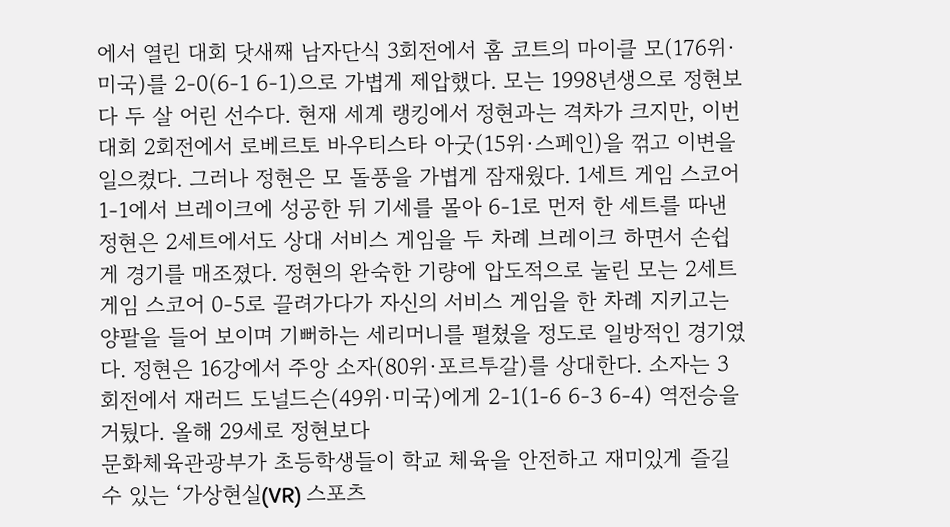에서 열린 대회 닷새째 남자단식 3회전에서 홈 코트의 마이클 모(176위·미국)를 2-0(6-1 6-1)으로 가볍게 제압했다. 모는 1998년생으로 정현보다 두 살 어린 선수다. 현재 세계 랭킹에서 정현과는 격차가 크지만, 이번 대회 2회전에서 로베르토 바우티스타 아굿(15위·스페인)을 꺾고 이변을 일으켰다. 그러나 정현은 모 돌풍을 가볍게 잠재웠다. 1세트 게임 스코어 1-1에서 브레이크에 성공한 뒤 기세를 몰아 6-1로 먼저 한 세트를 따낸 정현은 2세트에서도 상대 서비스 게임을 두 차례 브레이크 하면서 손쉽게 경기를 매조졌다. 정현의 완숙한 기량에 압도적으로 눌린 모는 2세트 게임 스코어 0-5로 끌려가다가 자신의 서비스 게임을 한 차례 지키고는 양팔을 들어 보이며 기뻐하는 세리머니를 펼쳤을 정도로 일방적인 경기였다. 정현은 16강에서 주앙 소자(80위·포르투갈)를 상대한다. 소자는 3회전에서 재러드 도널드슨(49위·미국)에게 2-1(1-6 6-3 6-4) 역전승을 거뒀다. 올해 29세로 정현보다
문화체육관광부가 초등학생들이 학교 체육을 안전하고 재미있게 즐길 수 있는 ‘가상현실(VR) 스포츠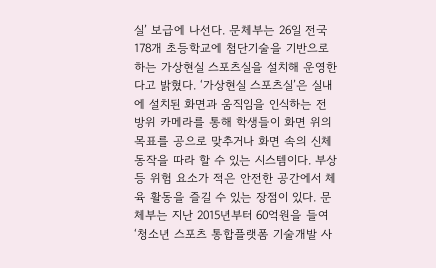실’ 보급에 나선다. 문체부는 26일 전국 178개 초등학교에 첨단기술을 기반으로 하는 가상현실 스포츠실을 설치해 운영한다고 밝혔다. ‘가상현실 스포츠실’은 실내에 설치된 화면과 움직임을 인식하는 전방위 카메라를 통해 학생들이 화면 위의 목표를 공으로 맞추거나 화면 속의 신체 동작을 따라 할 수 있는 시스템이다. 부상 등 위험 요소가 적은 안전한 공간에서 체육 활동을 즐길 수 있는 장점이 있다. 문체부는 지난 2015년부터 60억원을 들여 ‘청소년 스포츠 통합플랫폼 기술개발 사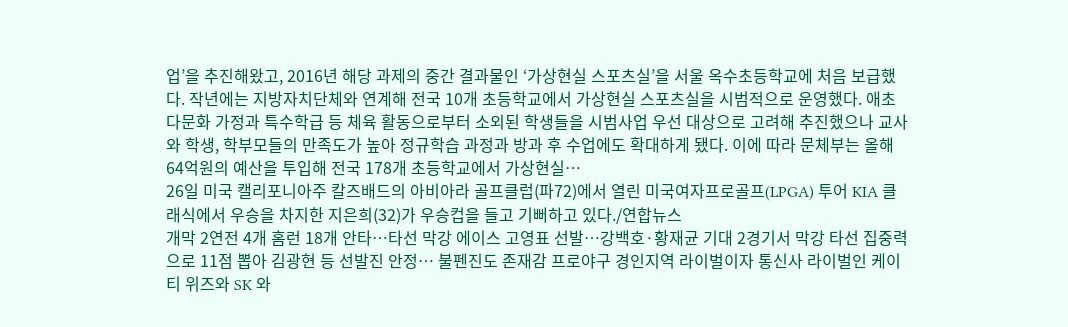업’을 추진해왔고, 2016년 해당 과제의 중간 결과물인 ‘가상현실 스포츠실’을 서울 옥수초등학교에 처음 보급했다. 작년에는 지방자치단체와 연계해 전국 10개 초등학교에서 가상현실 스포츠실을 시범적으로 운영했다. 애초 다문화 가정과 특수학급 등 체육 활동으로부터 소외된 학생들을 시범사업 우선 대상으로 고려해 추진했으나 교사와 학생, 학부모들의 만족도가 높아 정규학습 과정과 방과 후 수업에도 확대하게 됐다. 이에 따라 문체부는 올해 64억원의 예산을 투입해 전국 178개 초등학교에서 가상현실…
26일 미국 캘리포니아주 칼즈배드의 아비아라 골프클럽(파72)에서 열린 미국여자프로골프(LPGA) 투어 KIA 클래식에서 우승을 차지한 지은희(32)가 우승컵을 들고 기뻐하고 있다./연합뉴스
개막 2연전 4개 홈런 18개 안타…타선 막강 에이스 고영표 선발…강백호·황재균 기대 2경기서 막강 타선 집중력으로 11점 뽑아 김광현 등 선발진 안정… 불펜진도 존재감 프로야구 경인지역 라이벌이자 통신사 라이벌인 케이티 위즈와 SK 와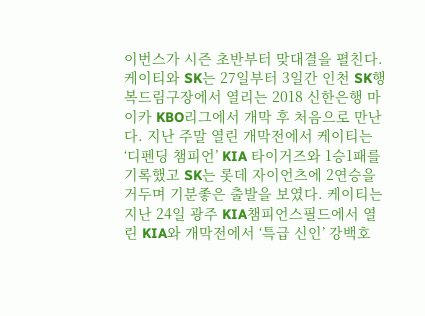이번스가 시즌 초반부터 맞대결을 펼친다. 케이티와 SK는 27일부터 3일간 인천 SK행복드림구장에서 열리는 2018 신한은행 마이카 KBO리그에서 개막 후 처음으로 만난다. 지난 주말 열린 개막전에서 케이티는 ‘디펜딩 챔피언’ KIA 타이거즈와 1승1패를 기록했고 SK는 롯데 자이언츠에 2연승을 거두며 기분좋은 출발을 보였다. 케이티는 지난 24일 광주 KIA챔피언스필드에서 열린 KIA와 개막전에서 ‘특급 신인’ 강백호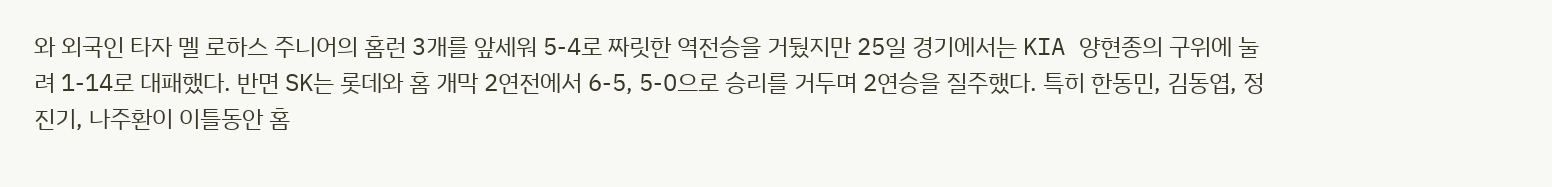와 외국인 타자 멜 로하스 주니어의 홈런 3개를 앞세워 5-4로 짜릿한 역전승을 거뒀지만 25일 경기에서는 KIA 양현종의 구위에 눌려 1-14로 대패했다. 반면 SK는 롯데와 홈 개막 2연전에서 6-5, 5-0으로 승리를 거두며 2연승을 질주했다. 특히 한동민, 김동엽, 정진기, 나주환이 이틀동안 홈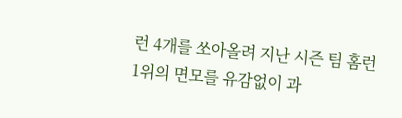런 4개를 쏘아올려 지난 시즌 팀 홈런 1위의 면모를 유감없이 과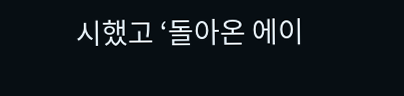시했고 ‘돌아온 에이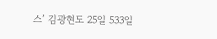스’ 김광현도 25일 533일